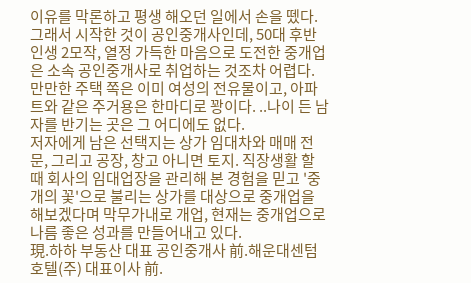이유를 막론하고 평생 해오던 일에서 손을 뗐다. 그래서 시작한 것이 공인중개사인데, 50대 후반 인생 2모작, 열정 가득한 마음으로 도전한 중개업은 소속 공인중개사로 취업하는 것조차 어렵다. 만만한 주택 쪽은 이미 여성의 전유물이고, 아파트와 같은 주거용은 한마디로 꽝이다. ..나이 든 남자를 반기는 곳은 그 어디에도 없다.
저자에게 남은 선택지는 상가 임대차와 매매 전문, 그리고 공장, 창고 아니면 토지. 직장생활 할 때 회사의 임대업장을 관리해 본 경험을 믿고 '중개의 꽃'으로 불리는 상가를 대상으로 중개업을 해보겠다며 막무가내로 개업, 현재는 중개업으로 나름 좋은 성과를 만들어내고 있다.
現.하하 부동산 대표 공인중개사 前.해운대센텀호텔(주) 대표이사 前.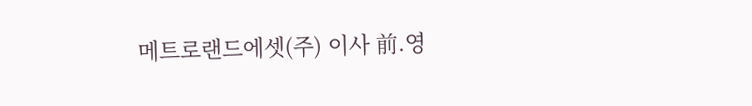메트로랜드에셋(주) 이사 前.영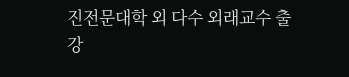진전문대학 외 다수 외래교수 출강